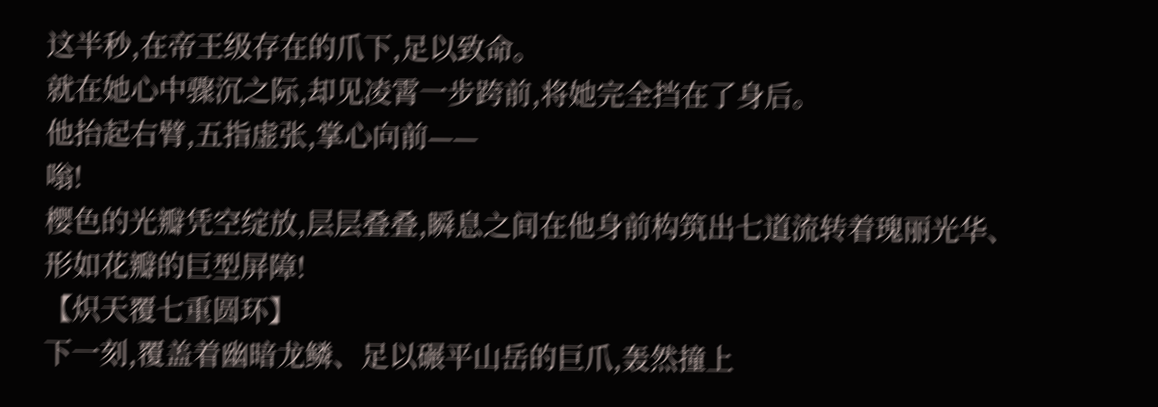这半秒,在帝王级存在的爪下,足以致命。
就在她心中骤沉之际,却见凌霄一步跨前,将她完全挡在了身后。
他抬起右臂,五指虚张,掌心向前——
嗡!
樱色的光瓣凭空绽放,层层叠叠,瞬息之间在他身前构筑出七道流转着瑰丽光华、形如花瓣的巨型屏障!
【炽天覆七重圆环】
下一刻,覆盖着幽暗龙鳞、足以碾平山岳的巨爪,轰然撞上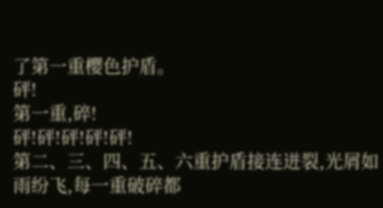了第一重樱色护盾。
砰!
第一重,碎!
砰!砰!砰!砰!砰!
第二、三、四、五、六重护盾接连迸裂,光屑如雨纷飞,每一重破碎都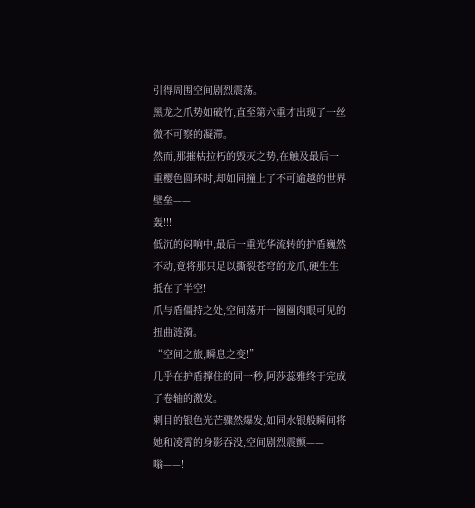引得周围空间剧烈震荡。
黑龙之爪势如破竹,直至第六重才出现了一丝微不可察的凝滞。
然而,那摧枯拉朽的毁灭之势,在触及最后一重樱色圆环时,却如同撞上了不可逾越的世界壁垒——
轰!!!
低沉的闷响中,最后一重光华流转的护盾巍然不动,竟将那只足以撕裂苍穹的龙爪,硬生生抵在了半空!
爪与盾僵持之处,空间荡开一圈圈肉眼可见的扭曲涟漪。
“空间之旅,瞬息之变!”
几乎在护盾撑住的同一秒,阿莎蕊雅终于完成了卷轴的激发。
刺目的银色光芒骤然爆发,如同水银般瞬间将她和凌霄的身影吞没,空间剧烈震颤——
嗡——!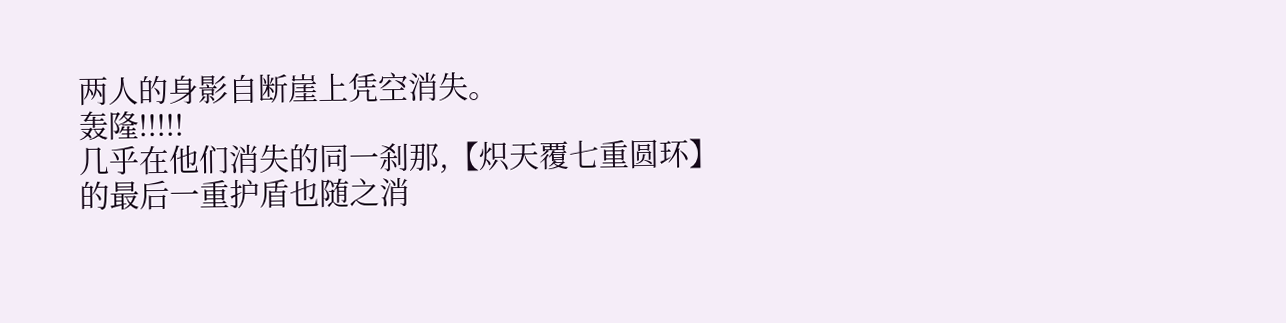两人的身影自断崖上凭空消失。
轰隆!!!!!
几乎在他们消失的同一刹那,【炽天覆七重圆环】的最后一重护盾也随之消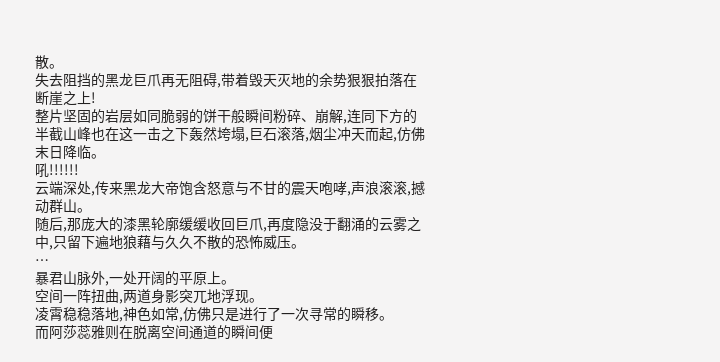散。
失去阻挡的黑龙巨爪再无阻碍,带着毁天灭地的余势狠狠拍落在断崖之上!
整片坚固的岩层如同脆弱的饼干般瞬间粉碎、崩解,连同下方的半截山峰也在这一击之下轰然垮塌,巨石滚落,烟尘冲天而起,仿佛末日降临。
吼!!!!!!
云端深处,传来黑龙大帝饱含怒意与不甘的震天咆哮,声浪滚滚,撼动群山。
随后,那庞大的漆黑轮廓缓缓收回巨爪,再度隐没于翻涌的云雾之中,只留下遍地狼藉与久久不散的恐怖威压。
…
暴君山脉外,一处开阔的平原上。
空间一阵扭曲,两道身影突兀地浮现。
凌霄稳稳落地,神色如常,仿佛只是进行了一次寻常的瞬移。
而阿莎蕊雅则在脱离空间通道的瞬间便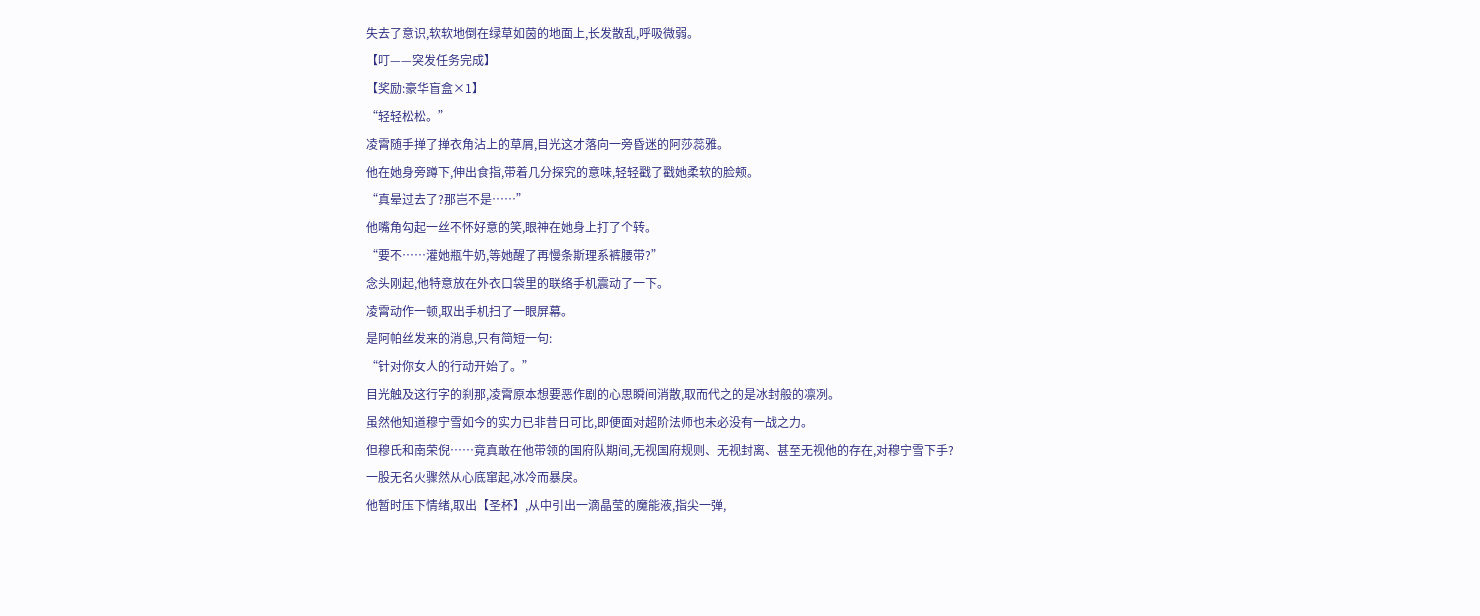失去了意识,软软地倒在绿草如茵的地面上,长发散乱,呼吸微弱。
【叮——突发任务完成】
【奖励:豪华盲盒×1】
“轻轻松松。”
凌霄随手掸了掸衣角沾上的草屑,目光这才落向一旁昏迷的阿莎蕊雅。
他在她身旁蹲下,伸出食指,带着几分探究的意味,轻轻戳了戳她柔软的脸颊。
“真晕过去了?那岂不是……”
他嘴角勾起一丝不怀好意的笑,眼神在她身上打了个转。
“要不……灌她瓶牛奶,等她醒了再慢条斯理系裤腰带?”
念头刚起,他特意放在外衣口袋里的联络手机震动了一下。
凌霄动作一顿,取出手机扫了一眼屏幕。
是阿帕丝发来的消息,只有简短一句:
“针对你女人的行动开始了。”
目光触及这行字的刹那,凌霄原本想要恶作剧的心思瞬间消散,取而代之的是冰封般的凛冽。
虽然他知道穆宁雪如今的实力已非昔日可比,即便面对超阶法师也未必没有一战之力。
但穆氏和南荣倪……竟真敢在他带领的国府队期间,无视国府规则、无视封离、甚至无视他的存在,对穆宁雪下手?
一股无名火骤然从心底窜起,冰冷而暴戾。
他暂时压下情绪,取出【圣杯】,从中引出一滴晶莹的魔能液,指尖一弹,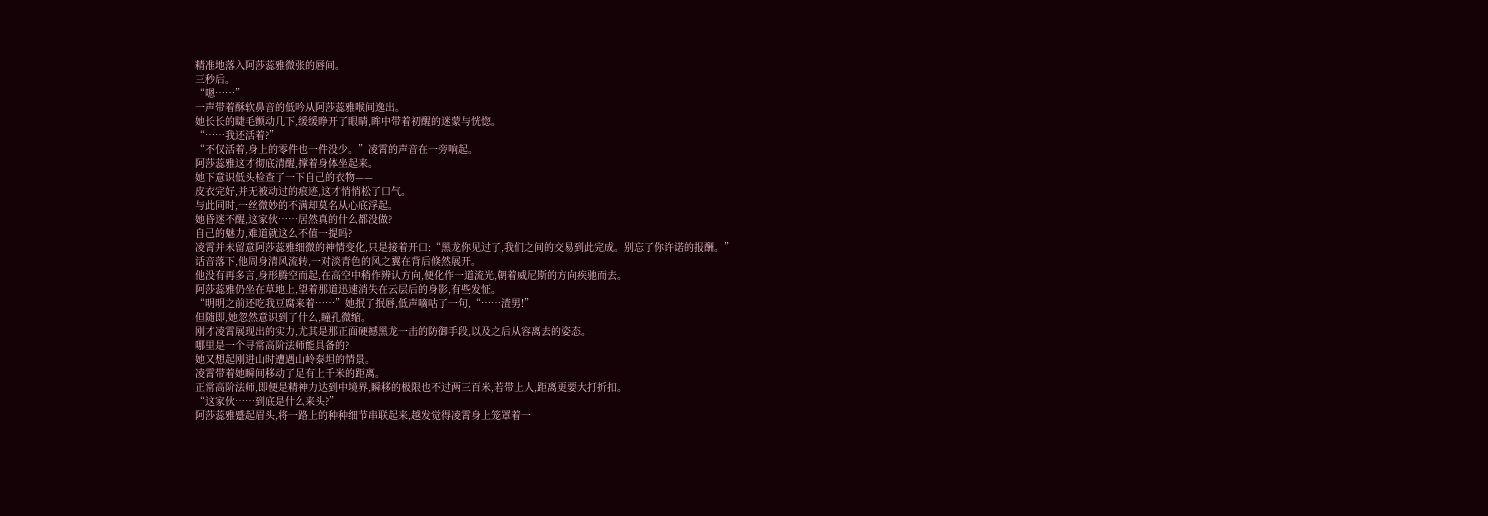精准地落入阿莎蕊雅微张的唇间。
三秒后。
“嗯……”
一声带着酥软鼻音的低吟从阿莎蕊雅喉间逸出。
她长长的睫毛颤动几下,缓缓睁开了眼睛,眸中带着初醒的迷蒙与恍惚。
“……我还活着?”
“不仅活着,身上的零件也一件没少。”凌霄的声音在一旁响起。
阿莎蕊雅这才彻底清醒,撑着身体坐起来。
她下意识低头检查了一下自己的衣物——
皮衣完好,并无被动过的痕迹,这才悄悄松了口气。
与此同时,一丝微妙的不满却莫名从心底浮起。
她昏迷不醒,这家伙……居然真的什么都没做?
自己的魅力,难道就这么不值一提吗?
凌霄并未留意阿莎蕊雅细微的神情变化,只是接着开口:“黑龙你见过了,我们之间的交易到此完成。别忘了你许诺的报酬。”
话音落下,他周身清风流转,一对淡青色的风之翼在背后倏然展开。
他没有再多言,身形腾空而起,在高空中稍作辨认方向,便化作一道流光,朝着威尼斯的方向疾驰而去。
阿莎蕊雅仍坐在草地上,望着那道迅速消失在云层后的身影,有些发怔。
“明明之前还吃我豆腐来着……”她抿了抿唇,低声嘀咕了一句,“……渣男!”
但随即,她忽然意识到了什么,瞳孔微缩。
刚才凌霄展现出的实力,尤其是那正面硬撼黑龙一击的防御手段,以及之后从容离去的姿态。
哪里是一个寻常高阶法师能具备的?
她又想起刚进山时遭遇山岭泰坦的情景。
凌霄带着她瞬间移动了足有上千米的距离。
正常高阶法师,即便是精神力达到中境界,瞬移的极限也不过两三百米,若带上人,距离更要大打折扣。
“这家伙……到底是什么来头?”
阿莎蕊雅蹙起眉头,将一路上的种种细节串联起来,越发觉得凌霄身上笼罩着一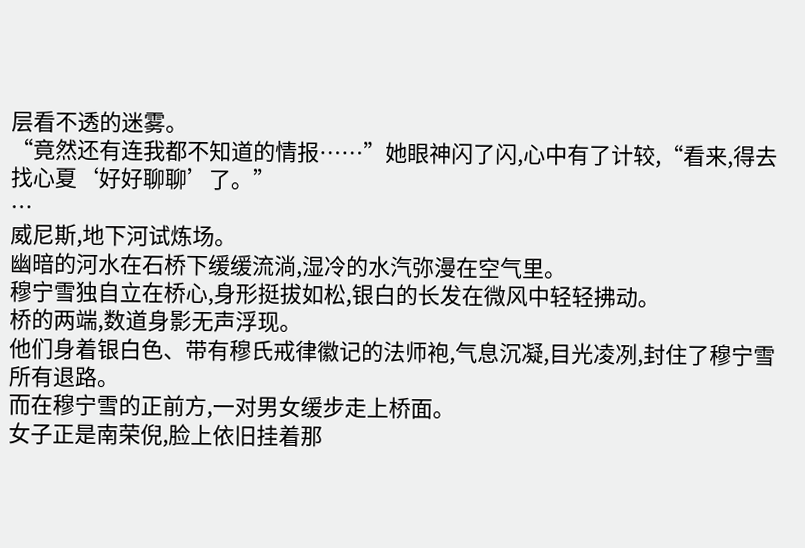层看不透的迷雾。
“竟然还有连我都不知道的情报……”她眼神闪了闪,心中有了计较,“看来,得去找心夏‘好好聊聊’了。”
…
威尼斯,地下河试炼场。
幽暗的河水在石桥下缓缓流淌,湿冷的水汽弥漫在空气里。
穆宁雪独自立在桥心,身形挺拔如松,银白的长发在微风中轻轻拂动。
桥的两端,数道身影无声浮现。
他们身着银白色、带有穆氏戒律徽记的法师袍,气息沉凝,目光凌冽,封住了穆宁雪所有退路。
而在穆宁雪的正前方,一对男女缓步走上桥面。
女子正是南荣倪,脸上依旧挂着那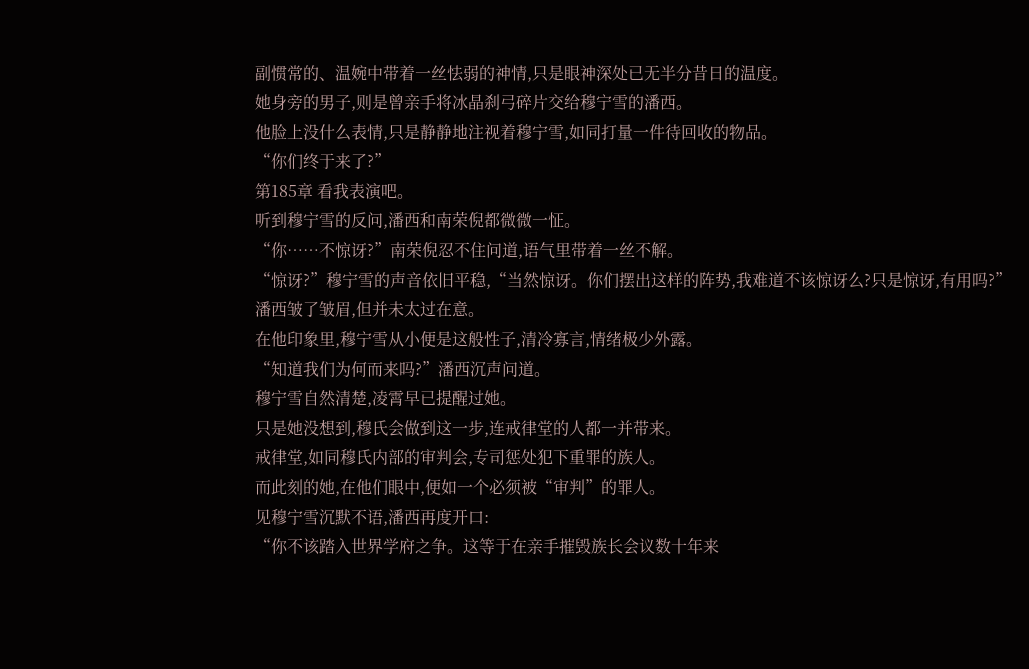副惯常的、温婉中带着一丝怯弱的神情,只是眼神深处已无半分昔日的温度。
她身旁的男子,则是曾亲手将冰晶刹弓碎片交给穆宁雪的潘西。
他脸上没什么表情,只是静静地注视着穆宁雪,如同打量一件待回收的物品。
“你们终于来了?”
第185章 看我表演吧。
听到穆宁雪的反问,潘西和南荣倪都微微一怔。
“你……不惊讶?”南荣倪忍不住问道,语气里带着一丝不解。
“惊讶?”穆宁雪的声音依旧平稳,“当然惊讶。你们摆出这样的阵势,我难道不该惊讶么?只是惊讶,有用吗?”
潘西皱了皱眉,但并未太过在意。
在他印象里,穆宁雪从小便是这般性子,清冷寡言,情绪极少外露。
“知道我们为何而来吗?”潘西沉声问道。
穆宁雪自然清楚,凌霄早已提醒过她。
只是她没想到,穆氏会做到这一步,连戒律堂的人都一并带来。
戒律堂,如同穆氏内部的审判会,专司惩处犯下重罪的族人。
而此刻的她,在他们眼中,便如一个必须被“审判”的罪人。
见穆宁雪沉默不语,潘西再度开口:
“你不该踏入世界学府之争。这等于在亲手摧毁族长会议数十年来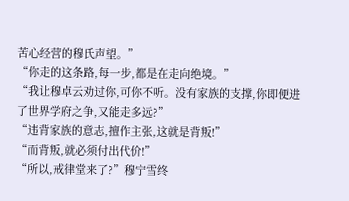苦心经营的穆氏声望。”
“你走的这条路,每一步,都是在走向绝境。”
“我让穆卓云劝过你,可你不听。没有家族的支撑,你即便进了世界学府之争,又能走多远?”
“违背家族的意志,擅作主张,这就是背叛!”
“而背叛,就必须付出代价!”
“所以,戒律堂来了?”穆宁雪终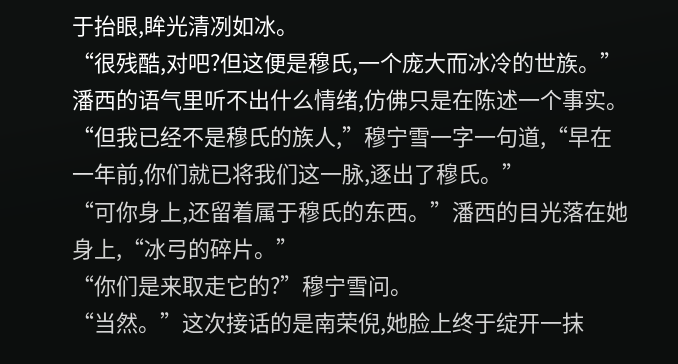于抬眼,眸光清冽如冰。
“很残酷,对吧?但这便是穆氏,一个庞大而冰冷的世族。”潘西的语气里听不出什么情绪,仿佛只是在陈述一个事实。
“但我已经不是穆氏的族人,”穆宁雪一字一句道,“早在一年前,你们就已将我们这一脉,逐出了穆氏。”
“可你身上,还留着属于穆氏的东西。”潘西的目光落在她身上,“冰弓的碎片。”
“你们是来取走它的?”穆宁雪问。
“当然。”这次接话的是南荣倪,她脸上终于绽开一抹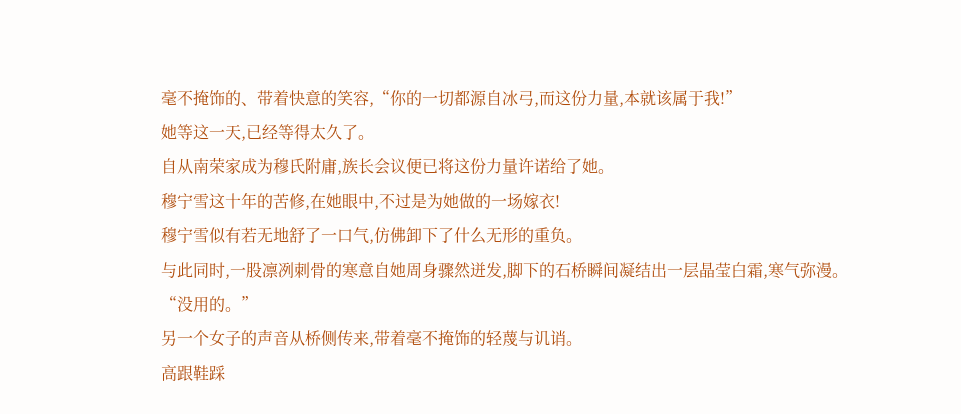毫不掩饰的、带着快意的笑容,“你的一切都源自冰弓,而这份力量,本就该属于我!”
她等这一天,已经等得太久了。
自从南荣家成为穆氏附庸,族长会议便已将这份力量许诺给了她。
穆宁雪这十年的苦修,在她眼中,不过是为她做的一场嫁衣!
穆宁雪似有若无地舒了一口气,仿佛卸下了什么无形的重负。
与此同时,一股凛冽刺骨的寒意自她周身骤然迸发,脚下的石桥瞬间凝结出一层晶莹白霜,寒气弥漫。
“没用的。”
另一个女子的声音从桥侧传来,带着毫不掩饰的轻蔑与讥诮。
高跟鞋踩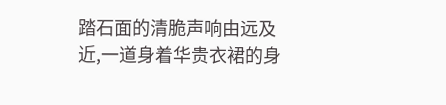踏石面的清脆声响由远及近,一道身着华贵衣裙的身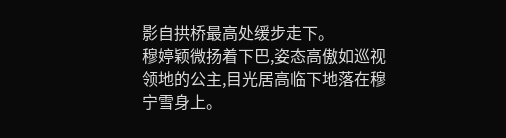影自拱桥最高处缓步走下。
穆婷颖微扬着下巴,姿态高傲如巡视领地的公主,目光居高临下地落在穆宁雪身上。